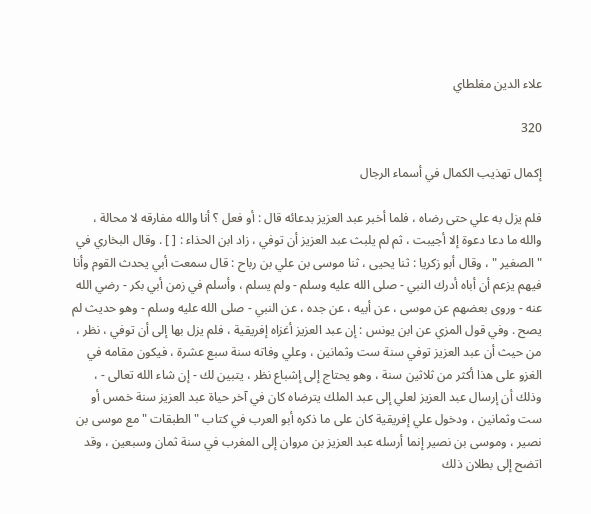علاء الدين مغلطاي

320

إكمال تهذيب الكمال في أسماء الرجال

فلم يزل به علي حتى رضاه ، فلما أخبر عبد العزيز بدعائه قال : أو فعل ؟ أنا والله مفارقه لا محالة ، والله ما دعا دعوة إلا أجيبت ، ثم لم يلبث عبد العزيز أن توفي ، زاد ابن الحذاء : [ ] . وقال البخاري في " الصغير " ، وقال أبو زكريا : ثنا يحيى ، ثنا موسى بن علي بن رباح : قال سمعت أبي يحدث القوم وأنا فيهم يزعم أن أباه أدرك النبي - صلى الله عليه وسلم - ولم يسلم ، وأسلم في زمن أبي بكر - رضي الله عنه - وروى بعضهم عن موسى ، عن أبيه ، عن جده ، عن النبي - صلى الله عليه وسلم - وهو حديث لم يصح . وفي قول المزي عن ابن يونس : إن عبد العزيز أغزاه إفريقية ، فلم يزل بها إلى أن توفي ، نظر ، من حيث أن عبد العزيز توفي سنة ست وثمانين ، وعلي وفاته سنة سبع عشرة ، فيكون مقامه في الغزو على هذا أكثر من ثلاثين سنة ، وهو يحتاج إلى إشباع نظر ، يتبين لك - إن شاء الله تعالى - ، وذلك أن إرسال عبد العزيز لعلي إلى عبد الملك يترضاه كان في آخر حياة عبد العزيز سنة خمس أو ست وثمانين ، ودخول علي إفريقية كان على ما ذكره أبو العرب في كتاب " الطبقات " مع موسى بن نصير ، وموسى بن نصير إنما أرسله عبد العزيز بن مروان إلى المغرب في سنة ثمان وسبعين ، وقد اتضح إلى بطلان ذلك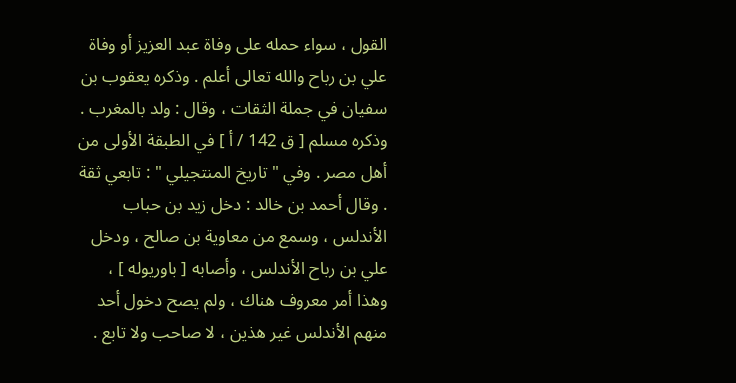القول ، سواء حمله على وفاة عبد العزيز أو وفاة علي بن رباح والله تعالى أعلم . وذكره يعقوب بن سفيان في جملة الثقات ، وقال : ولد بالمغرب . وذكره مسلم [ ق 142 / أ ] في الطبقة الأولى من أهل مصر . وفي " تاريخ المنتجيلي " : تابعي ثقة . وقال أحمد بن خالد : دخل زيد بن حباب الأندلس ، وسمع من معاوية بن صالح ، ودخل علي بن رباح الأندلس ، وأصابه [ باوريوله ] ، وهذا أمر معروف هناك ، ولم يصح دخول أحد منهم الأندلس غير هذين ، لا صاحب ولا تابع .